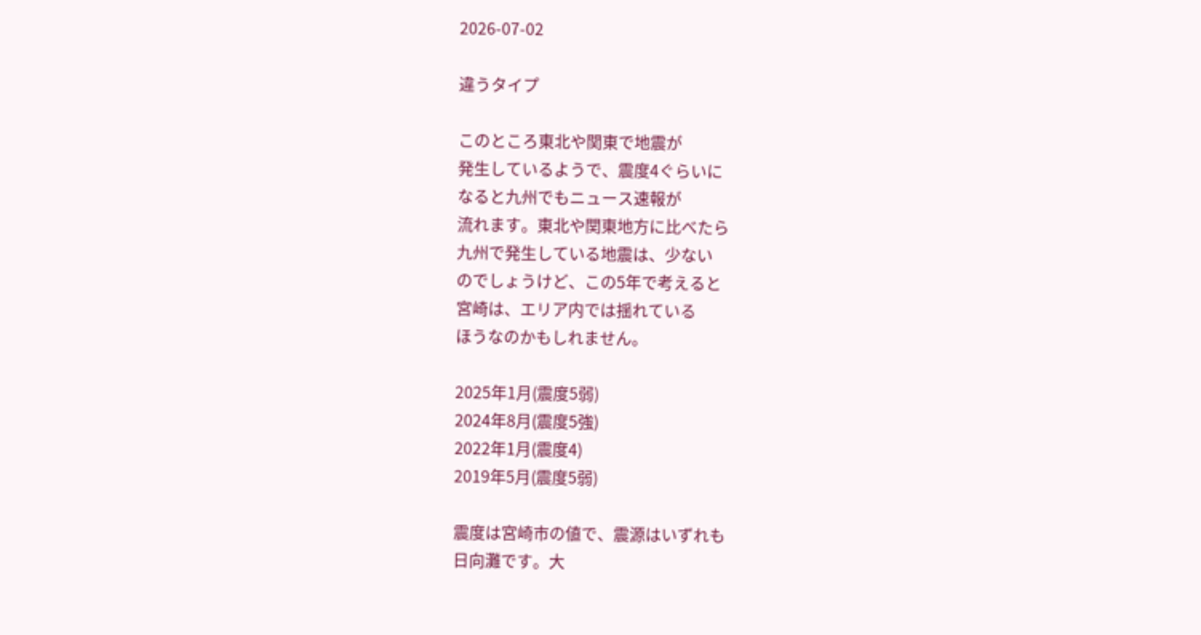2026-07-02

違うタイプ

このところ東北や関東で地震が
発生しているようで、震度4ぐらいに
なると九州でもニュース速報が
流れます。東北や関東地方に比べたら
九州で発生している地震は、少ない
のでしょうけど、この5年で考えると
宮崎は、エリア内では揺れている
ほうなのかもしれません。

2025年1月(震度5弱)
2024年8月(震度5強)
2022年1月(震度4)
2019年5月(震度5弱)

震度は宮崎市の値で、震源はいずれも
日向灘です。大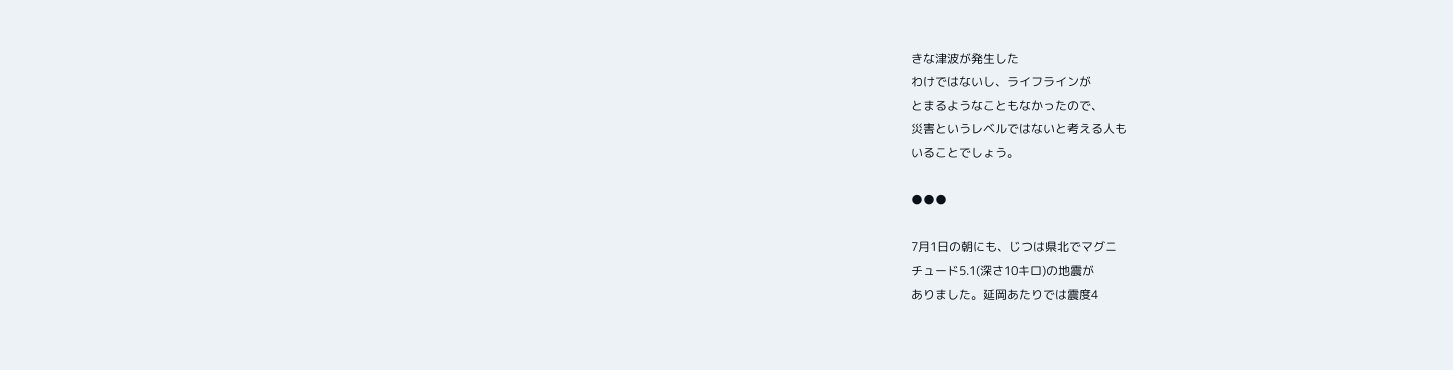きな津波が発生した
わけではないし、ライフラインが
とまるようなこともなかったので、
災害というレベルではないと考える人も
いることでしょう。

●●●

7月1日の朝にも、じつは県北でマグニ
チュード5.1(深さ10キロ)の地震が
ありました。延岡あたりでは震度4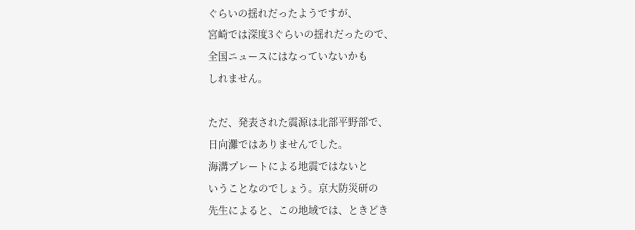ぐらいの揺れだったようですが、
宮崎では深度3ぐらいの揺れだったので、
全国ニュースにはなっていないかも
しれません。

ただ、発表された震源は北部平野部で、
日向灘ではありませんでした。
海溝プレートによる地震ではないと
いうことなのでしょう。京大防災研の
先生によると、この地域では、ときどき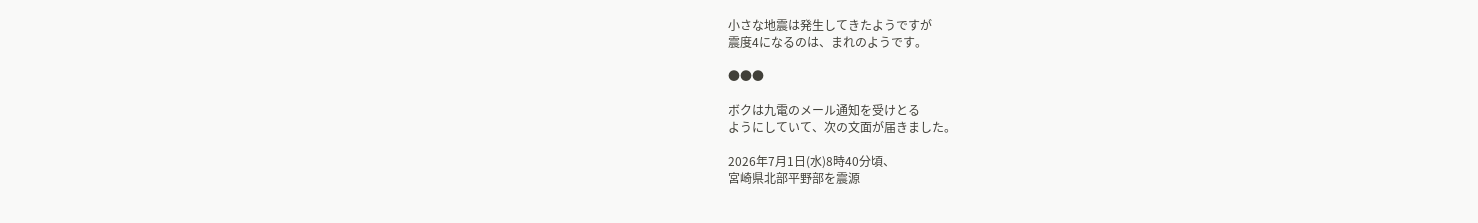小さな地震は発生してきたようですが
震度4になるのは、まれのようです。

●●●

ボクは九電のメール通知を受けとる
ようにしていて、次の文面が届きました。

2026年7月1日(水)8時40分頃、
宮崎県北部平野部を震源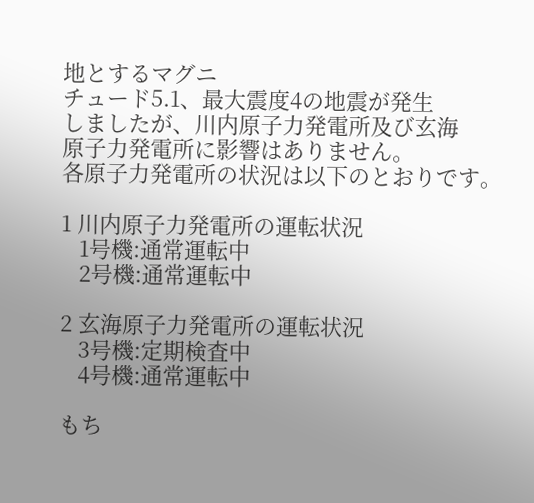地とするマグニ
チュード5.1、最大震度4の地震が発生
しましたが、川内原子力発電所及び玄海
原子力発電所に影響はありません。
各原子力発電所の状況は以下のとおりです。

1 川内原子力発電所の運転状況
   1号機:通常運転中
   2号機:通常運転中

2 玄海原子力発電所の運転状況
   3号機:定期検査中
   4号機:通常運転中

もち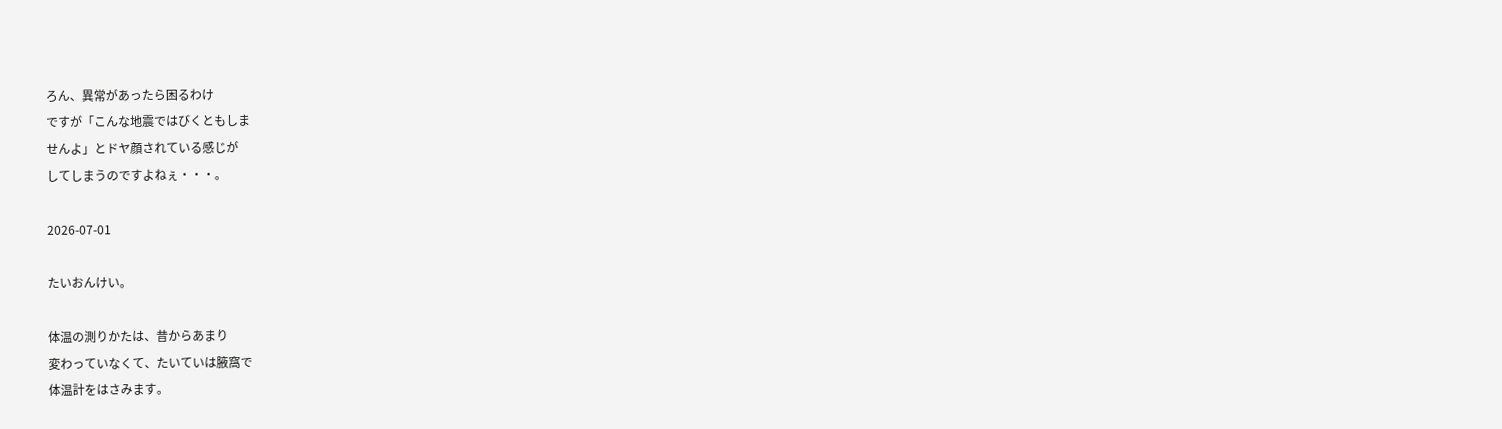ろん、異常があったら困るわけ
ですが「こんな地震ではびくともしま
せんよ」とドヤ顔されている感じが
してしまうのですよねぇ・・・。

2026-07-01

たいおんけい。

体温の測りかたは、昔からあまり
変わっていなくて、たいていは腋窩で
体温計をはさみます。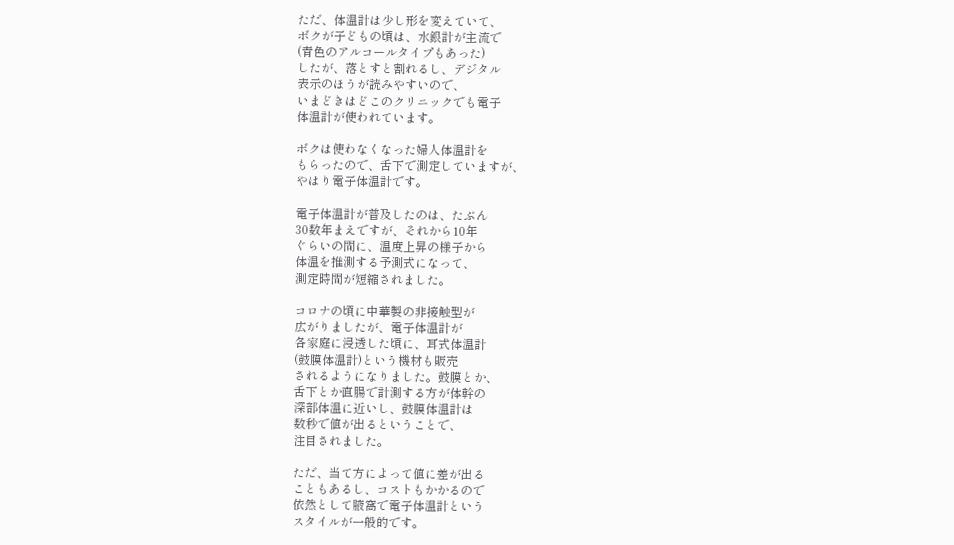ただ、体温計は少し形を変えていて、
ボクが子どもの頃は、水銀計が主流で
(青色のアルコールタイプもあった)
したが、落とすと割れるし、デジタル
表示のほうが読みやすいので、
いまどきはどこのクリニックでも電子
体温計が使われています。

ボクは使わなくなった婦人体温計を
もらったので、舌下で測定していますが、
やはり電子体温計です。

電子体温計が普及したのは、たぶん
30数年まえですが、それから10年
ぐらいの間に、温度上昇の様子から
体温を推測する予測式になって、
測定時間が短縮されました。

コロナの頃に中華製の非接触型が
広がりましたが、電子体温計が
各家庭に浸透した頃に、耳式体温計
(鼓膜体温計)という機材も販売
されるようになりました。鼓膜とか、
舌下とか直腸で計測する方が体幹の
深部体温に近いし、鼓膜体温計は
数秒で値が出るということで、
注目されました。

ただ、当て方によって値に差が出る
こともあるし、コストもかかるので
依然として腋窩で電子体温計という
スタイルが一般的です。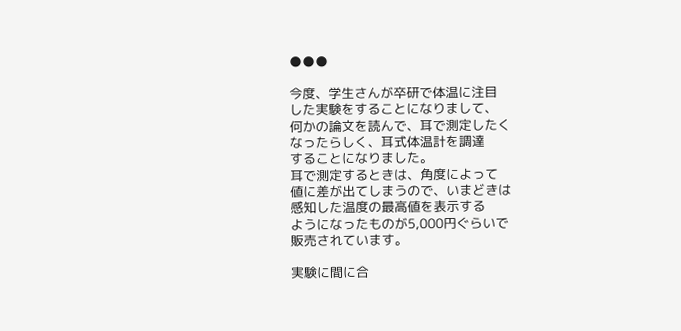●●●

今度、学生さんが卒研で体温に注目
した実験をすることになりまして、
何かの論文を読んで、耳で測定したく
なったらしく、耳式体温計を調達
することになりました。
耳で測定するときは、角度によって
値に差が出てしまうので、いまどきは
感知した温度の最高値を表示する
ようになったものが5,000円ぐらいで
販売されています。

実験に間に合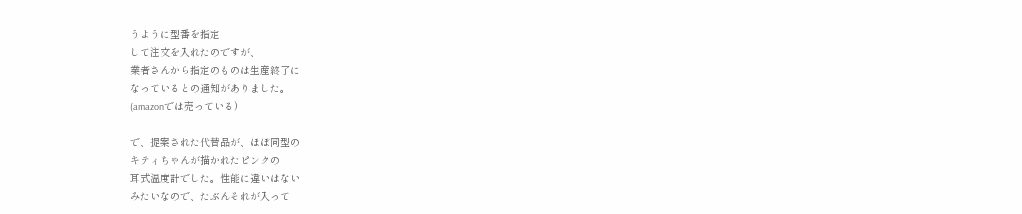うように型番を指定
して注文を入れたのですが、
業者さんから指定のものは生産終了に
なっているとの通知がありました。
(amazonでは売っている)

で、提案された代替品が、ほぼ同型の
キティちゃんが描かれたピンクの
耳式温度計でした。性能に違いはない
みたいなので、たぶんそれが入って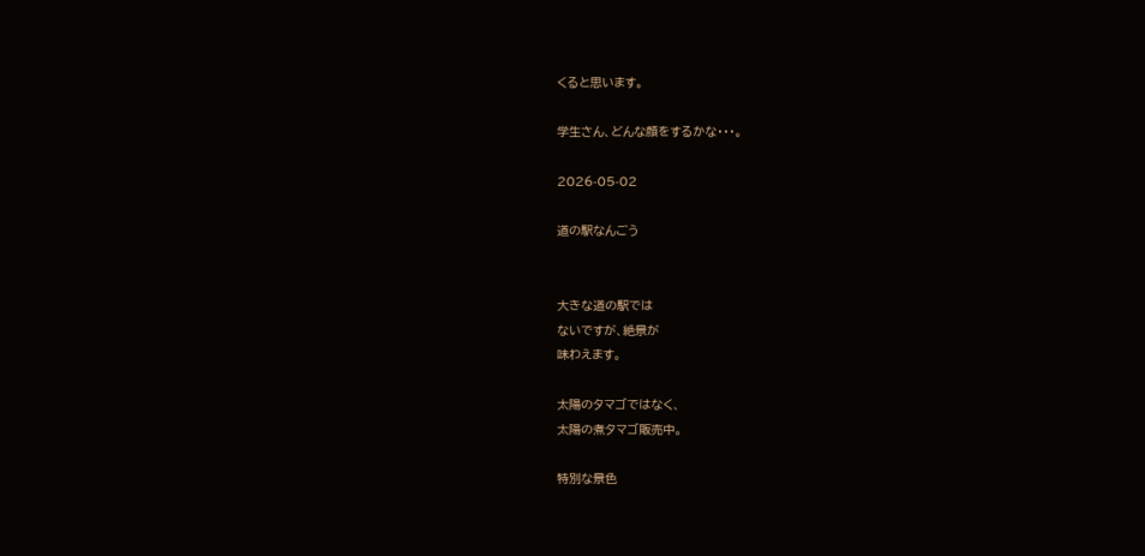くると思います。

学生さん、どんな顔をするかな・・・。

2026-05-02

道の駅なんごう


大きな道の駅では
ないですが、絶景が
味わえます。

太陽のタマゴではなく、
太陽の煮タマゴ販売中。

特別な景色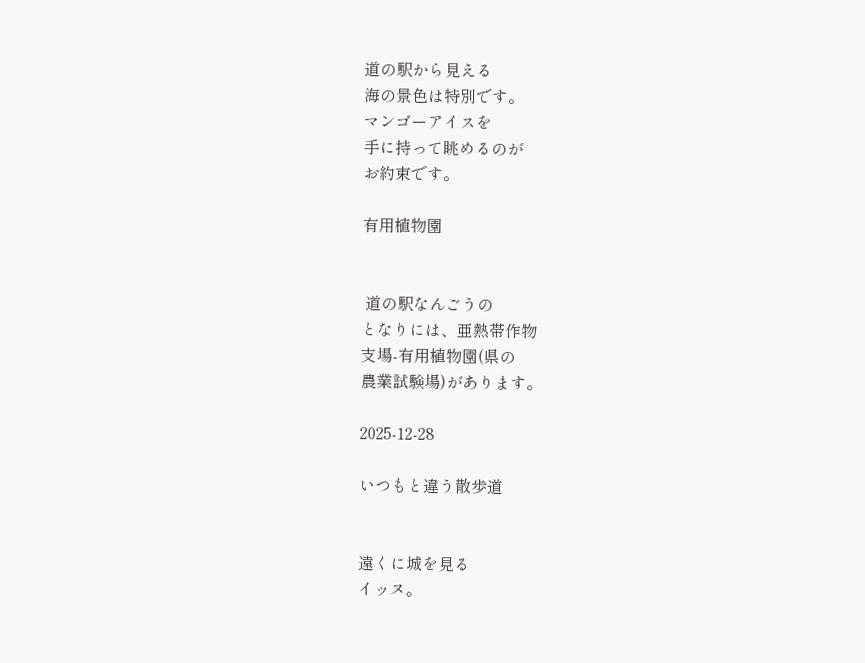道の駅から見える
海の景色は特別です。
マンゴーアイスを
手に持って眺めるのが
お約束です。

有用植物園


 道の駅なんごうの
となりには、亜熱帯作物
支場-有用植物園(県の
農業試験場)があります。

2025-12-28

いつもと違う散歩道


遠くに城を見る
イッヌ。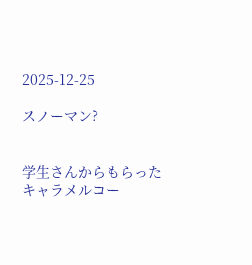2025-12-25

スノーマン?


学生さんからもらった
キャラメルコー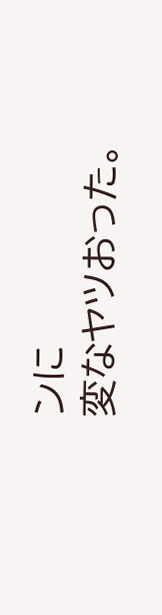ンに
変なヤツおった。